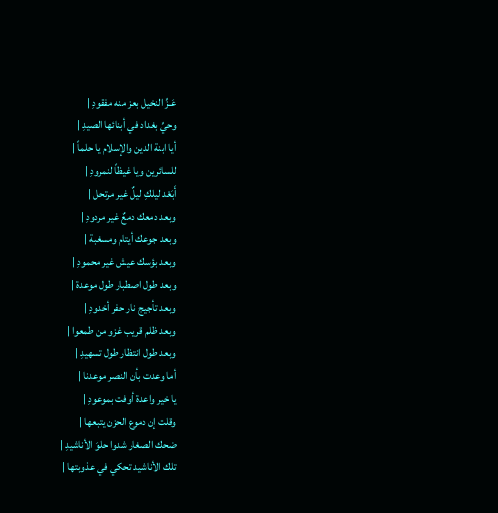عَـزِّ النخيل بعز منه مفقودِ |
وحيِّ بغداد في أبنائها الصيدِ |
أيا ابنة الدين والإسلام يا حلماً |
للسائرين ويا غيظاً لنمرودِ |
أَبَعْد ليلكِ ليلٌ غير مرتحل |
وبعد دمعك دمعٌ غير مردودِ |
وبعد جوعك أيتام ومسغبة |
وبعد بؤسك عيش غير محمودِ |
وبعد طول اصطبار طول موعدة |
وبعد تأجيج نار حفر أخدودِ |
وبعد ظلم قريب غزو من طمعوا |
وبعد طول انتظار طول تسهيدِ |
أما وعدت بأن النصر موعدنا |
يا خير واعدة أوفت بموعودِ |
وقلت إن دموع الحزن يتبعها |
ضحك الصغار شدوا حلوَ الأناشيدِ |
تلك الأناشيد تحكي في عذوبتها |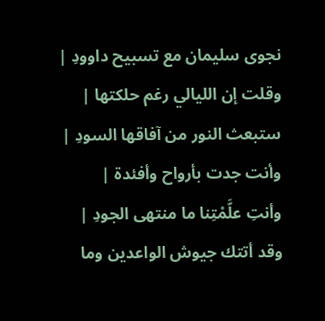نجوى سليمان مع تسبيح داوودِ |
وقلت إن الليالي رغم حلكتها |
ستبعث النور من آفاقها السودِ |
وأنت جدت بأرواح وأفئدة |
وأنتِ علَّمْتِنا ما منتهى الجودِ |
وقد أتتك جيوش الواعدين وما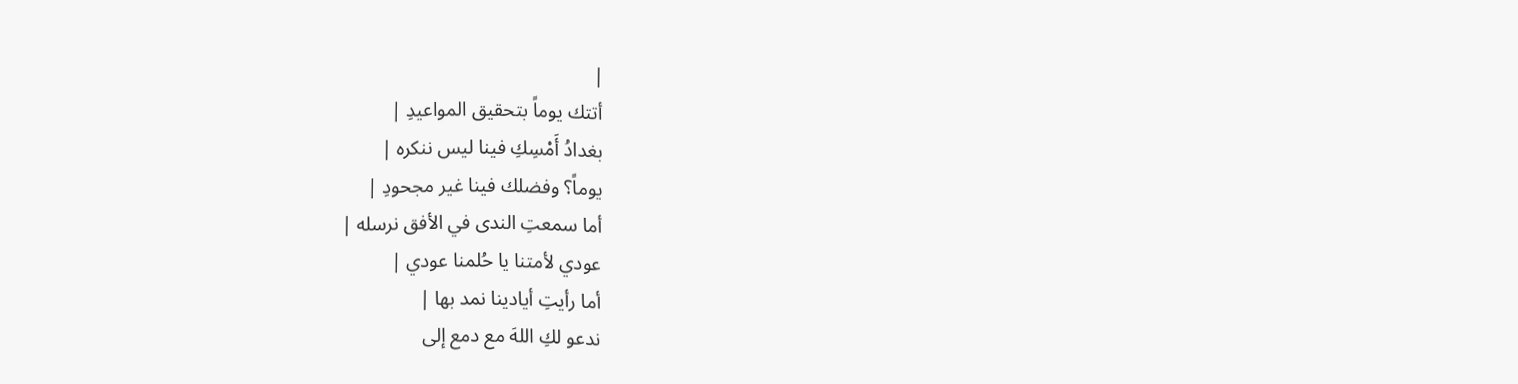|
أتتك يوماً بتحقيق المواعيدِ |
بغدادُ أَمْسِكِ فينا ليس ننكره |
يوماً؟ وفضلك فينا غير مجحودِ |
أما سمعتِ الندى في الأفق نرسله |
عودي لأمتنا يا حُلمنا عودي |
أما رأيتِ أيادينا نمد بها |
ندعو لكِ اللهَ مع دمع إلى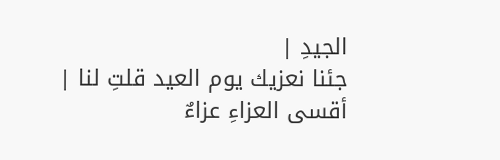الجيدِ |
جئنا نعزيك يوم العيد قلتِ لنا |
أقسى العزاءِ عزاءٌ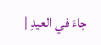جاءَ في العيدِ |